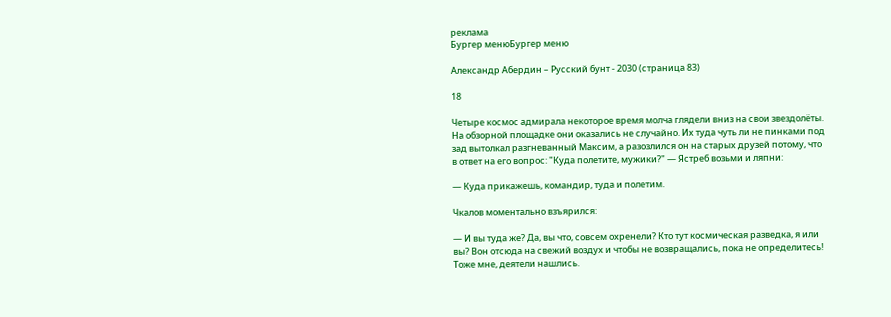реклама
Бургер менюБургер меню

Александр Абердин – Русский бунт - 2030 (страница 83)

18

Четыре космос адмирала некоторое время молча глядели вниз на свои звездолёты. На обзорной площадке они оказались не случайно. Их туда чуть ли не пинками под зад вытолкал разгневанный Максим, а разозлился он на старых друзей потому, что в ответ на его вопрос: "Куда полетите, мужики?" — Ястреб возьми и ляпни:

— Куда прикажешь, командир, туда и полетим.

Чкалов моментально взъярился:

— И вы туда же? Да, вы что, совсем охренели? Кто тут космическая разведка, я или вы? Вон отсюда на свежий воздух и чтобы не возвращались, пока не определитесь! Тоже мне, деятели нашлись.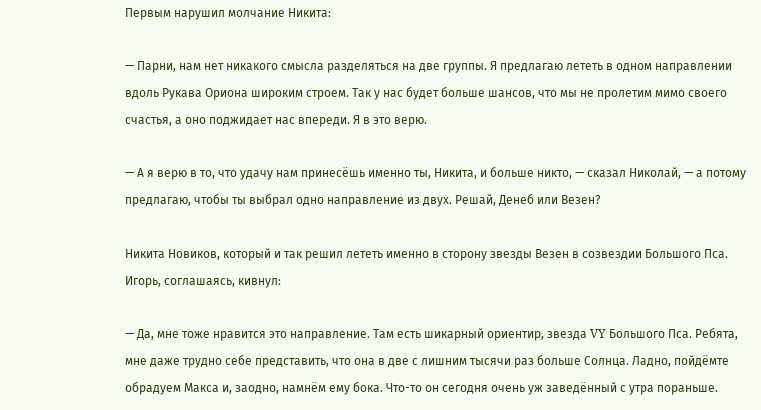Первым нарушил молчание Никита:

— Парни, нам нет никакого смысла разделяться на две группы. Я предлагаю лететь в одном направлении вдоль Рукава Ориона широким строем. Так у нас будет больше шансов, что мы не пролетим мимо своего счастья, а оно поджидает нас впереди. Я в это верю.

— А я верю в то, что удачу нам принесёшь именно ты, Никита, и больше никто, — сказал Николай, — а потому предлагаю, чтобы ты выбрал одно направление из двух. Решай, Денеб или Везен?

Никита Новиков, который и так решил лететь именно в сторону звезды Везен в созвездии Большого Пса. Игорь, соглашаясь, кивнул:

— Да, мне тоже нравится это направление. Там есть шикарный ориентир, звезда VY Большого Пса. Ребята, мне даже трудно себе представить, что она в две с лишним тысячи раз больше Солнца. Ладно, пойдёмте обрадуем Макса и, заодно, намнём ему бока. Что-то он сегодня очень уж заведённый с утра пораньше.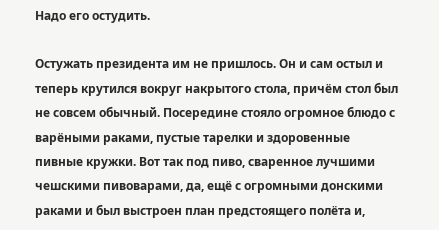Надо его остудить.

Остужать президента им не пришлось. Он и сам остыл и теперь крутился вокруг накрытого стола, причём стол был не совсем обычный. Посередине стояло огромное блюдо с варёными раками, пустые тарелки и здоровенные пивные кружки. Вот так под пиво, сваренное лучшими чешскими пивоварами, да, ещё с огромными донскими раками и был выстроен план предстоящего полёта и,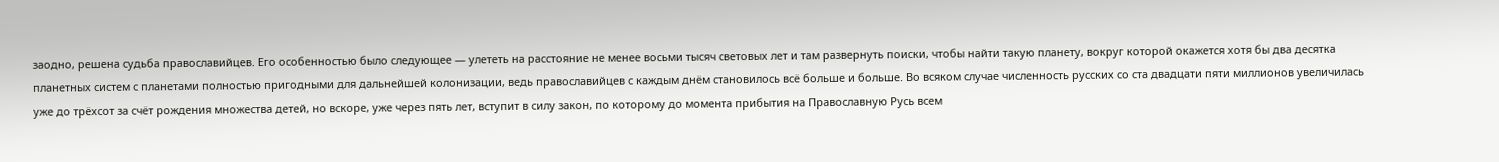заодно, решена судьба православийцев. Его особенностью было следующее — улететь на расстояние не менее восьми тысяч световых лет и там развернуть поиски, чтобы найти такую планету, вокруг которой окажется хотя бы два десятка планетных систем с планетами полностью пригодными для дальнейшей колонизации, ведь православийцев с каждым днём становилось всё больше и больше. Во всяком случае численность русских со ста двадцати пяти миллионов увеличилась уже до трёхсот за счёт рождения множества детей, но вскоре, уже через пять лет, вступит в силу закон, по которому до момента прибытия на Православную Русь всем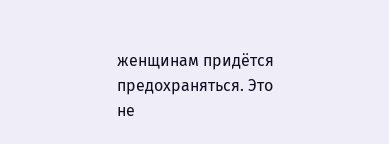женщинам придётся предохраняться. Это не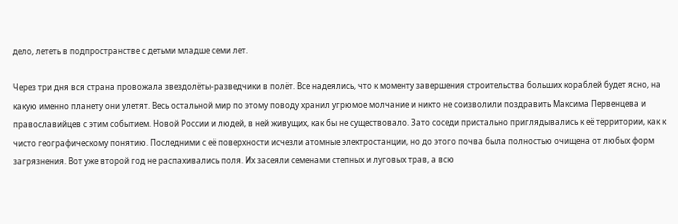дело, лететь в подпространстве с детьми младше семи лет.

Через три дня вся страна провожала звездолёты-разведчики в полёт. Все надеялись, что к моменту завершения строительства больших кораблей будет ясно, на какую именно планету они улетят. Весь остальной мир по этому поводу хранил угрюмое молчание и никто не соизволили поздравить Максима Первенцева и православийцев с этим событием. Новой России и людей, в ней живущих, как бы не существовало. Зато соседи пристально приглядывались к её территории, как к чисто географическому понятию. Последними с её поверхности исчезли атомные электростанции, но до этого почва была полностью очищена от любых форм загрязнения. Вот уже второй год не распахивались поля. Их засеяли семенами степных и луговых трав, а всю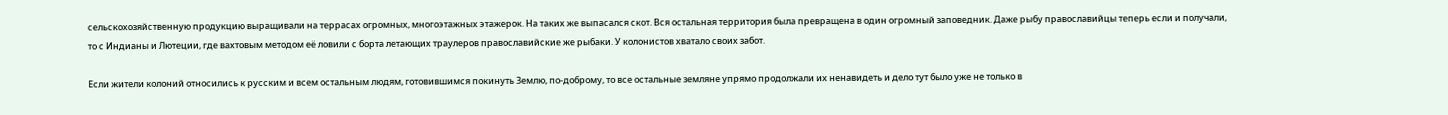сельскохозяйственную продукцию выращивали на террасах огромных, многоэтажных этажерок. На таких же выпасался скот. Вся остальная территория была превращена в один огромный заповедник. Даже рыбу православийцы теперь если и получали, то с Индианы и Лютеции, где вахтовым методом её ловили с борта летающих траулеров православийские же рыбаки. У колонистов хватало своих забот.

Если жители колоний относились к русским и всем остальным людям, готовившимся покинуть Землю, по-доброму, то все остальные земляне упрямо продолжали их ненавидеть и дело тут было уже не только в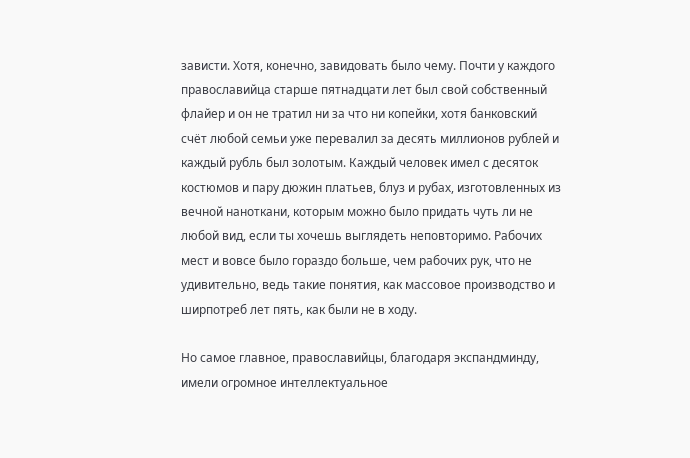зависти. Хотя, конечно, завидовать было чему. Почти у каждого православийца старше пятнадцати лет был свой собственный флайер и он не тратил ни за что ни копейки, хотя банковский счёт любой семьи уже перевалил за десять миллионов рублей и каждый рубль был золотым. Каждый человек имел с десяток костюмов и пару дюжин платьев, блуз и рубах, изготовленных из вечной наноткани, которым можно было придать чуть ли не любой вид, если ты хочешь выглядеть неповторимо. Рабочих мест и вовсе было гораздо больше, чем рабочих рук, что не удивительно, ведь такие понятия, как массовое производство и ширпотреб лет пять, как были не в ходу.

Но самое главное, православийцы, благодаря экспандминду, имели огромное интеллектуальное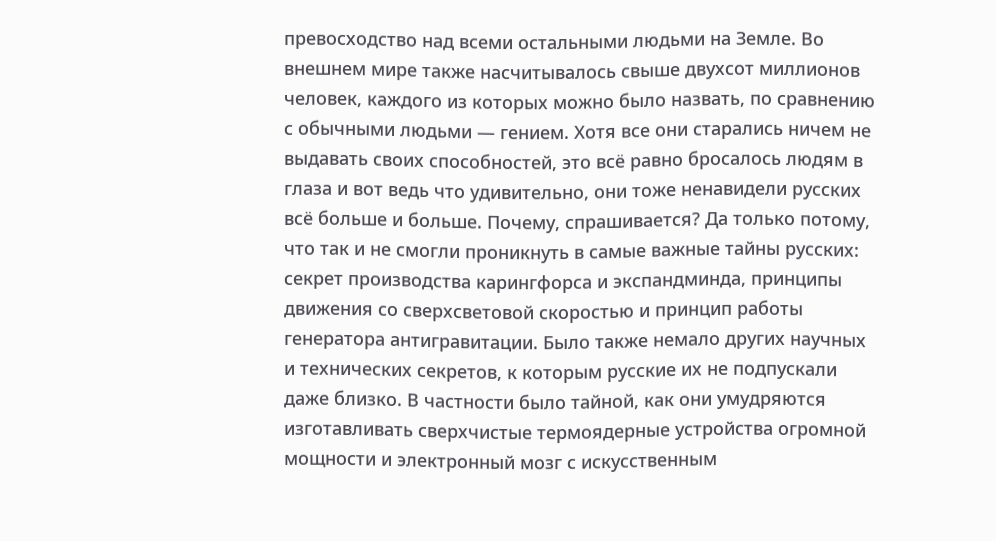превосходство над всеми остальными людьми на Земле. Во внешнем мире также насчитывалось свыше двухсот миллионов человек, каждого из которых можно было назвать, по сравнению с обычными людьми — гением. Хотя все они старались ничем не выдавать своих способностей, это всё равно бросалось людям в глаза и вот ведь что удивительно, они тоже ненавидели русских всё больше и больше. Почему, спрашивается? Да только потому, что так и не смогли проникнуть в самые важные тайны русских: секрет производства карингфорса и экспандминда, принципы движения со сверхсветовой скоростью и принцип работы генератора антигравитации. Было также немало других научных и технических секретов, к которым русские их не подпускали даже близко. В частности было тайной, как они умудряются изготавливать сверхчистые термоядерные устройства огромной мощности и электронный мозг с искусственным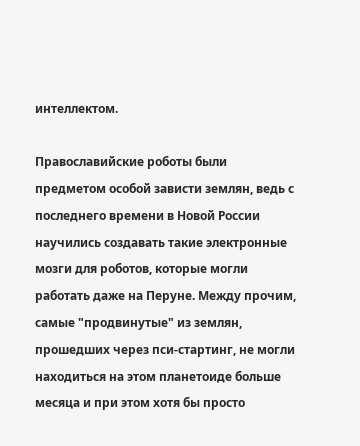интеллектом.

Православийские роботы были предметом особой зависти землян, ведь с последнего времени в Новой России научились создавать такие электронные мозги для роботов, которые могли работать даже на Перуне. Между прочим, самые "продвинутые" из землян, прошедших через пси-стартинг, не могли находиться на этом планетоиде больше месяца и при этом хотя бы просто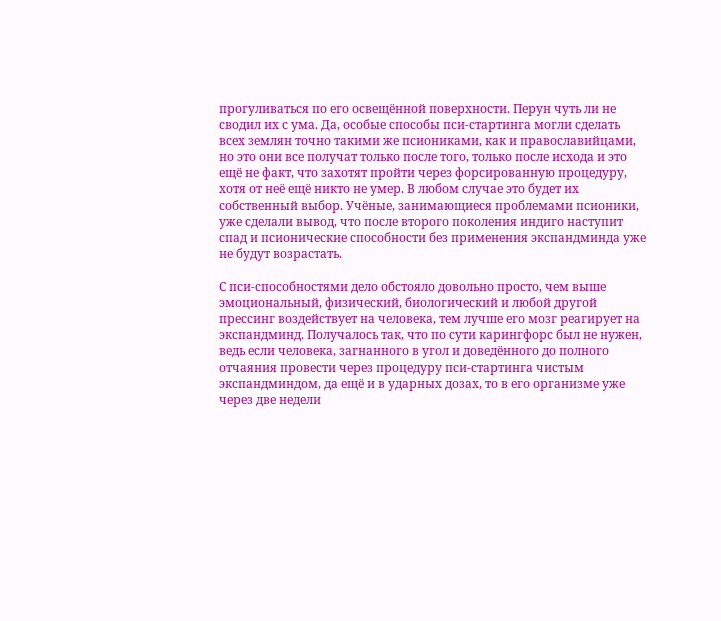прогуливаться по его освещённой поверхности. Перун чуть ли не сводил их с ума. Да, особые способы пси-стартинга могли сделать всех землян точно такими же псиониками, как и православийцами, но это они все получат только после того, только после исхода и это ещё не факт, что захотят пройти через форсированную процедуру, хотя от неё ещё никто не умер. В любом случае это будет их собственный выбор. Учёные, занимающиеся проблемами псионики, уже сделали вывод, что после второго поколения индиго наступит спад и псионические способности без применения экспандминда уже не будут возрастать.

С пси-способностями дело обстояло довольно просто, чем выше эмоциональный, физический, биологический и любой другой прессинг воздействует на человека, тем лучше его мозг реагирует на экспандминд. Получалось так, что по сути карингфорс был не нужен, ведь если человека, загнанного в угол и доведённого до полного отчаяния провести через процедуру пси-стартинга чистым экспандминдом, да ещё и в ударных дозах, то в его организме уже через две недели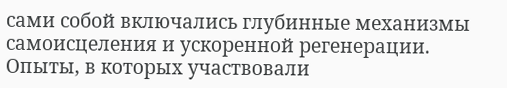сами собой включались глубинные механизмы самоисцеления и ускоренной регенерации. Опыты, в которых участвовали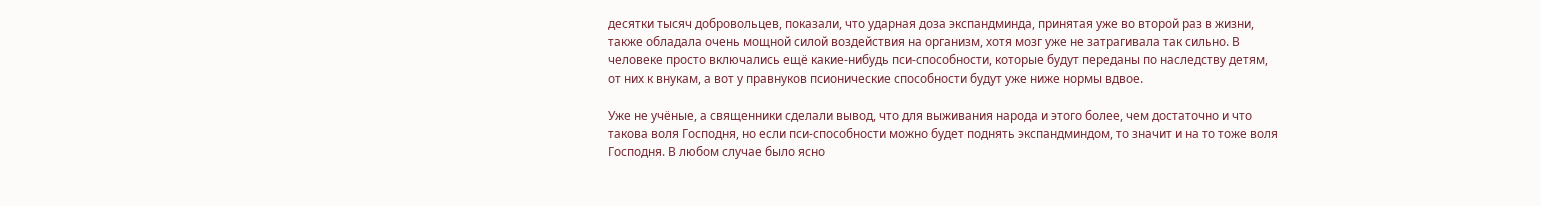десятки тысяч добровольцев, показали, что ударная доза экспандминда, принятая уже во второй раз в жизни, также обладала очень мощной силой воздействия на организм, хотя мозг уже не затрагивала так сильно. В человеке просто включались ещё какие-нибудь пси-способности, которые будут переданы по наследству детям, от них к внукам, а вот у правнуков псионические способности будут уже ниже нормы вдвое.

Уже не учёные, а священники сделали вывод, что для выживания народа и этого более, чем достаточно и что такова воля Господня, но если пси-способности можно будет поднять экспандминдом, то значит и на то тоже воля Господня. В любом случае было ясно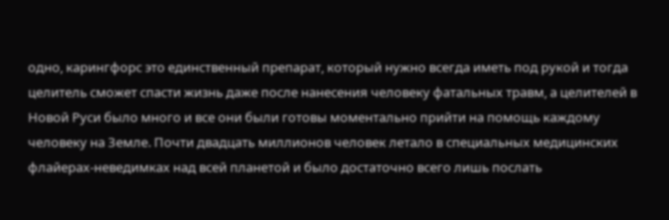одно, карингфорс это единственный препарат, который нужно всегда иметь под рукой и тогда целитель сможет спасти жизнь даже после нанесения человеку фатальных травм, а целителей в Новой Руси было много и все они были готовы моментально прийти на помощь каждому человеку на Земле. Почти двадцать миллионов человек летало в специальных медицинских флайерах-неведимках над всей планетой и было достаточно всего лишь послать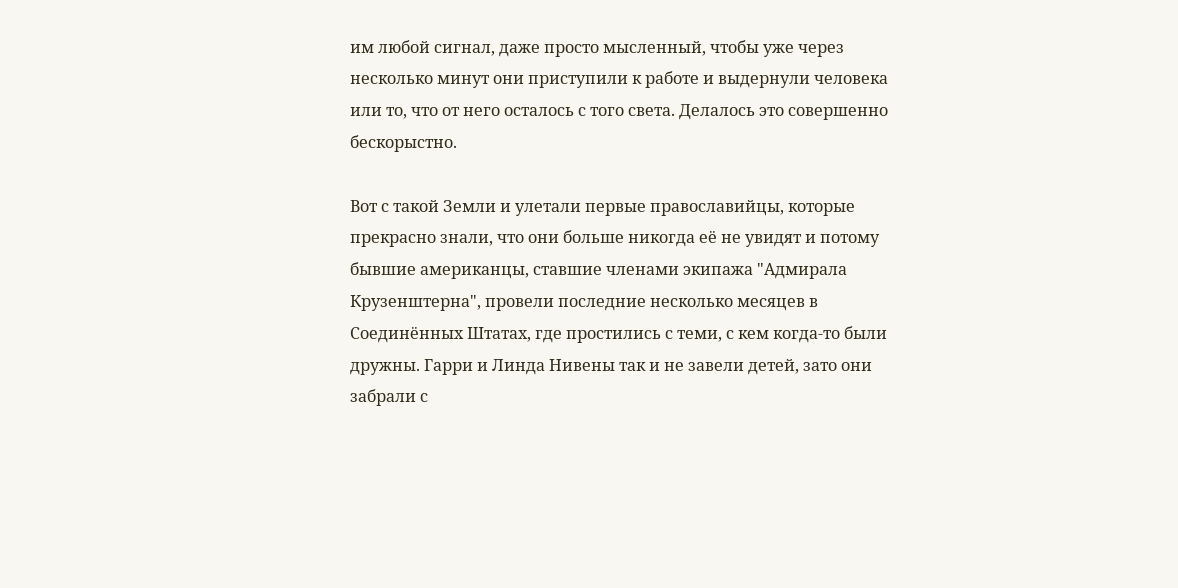им любой сигнал, даже просто мысленный, чтобы уже через несколько минут они приступили к работе и выдернули человека или то, что от него осталось с того света. Делалось это совершенно бескорыстно.

Вот с такой Земли и улетали первые православийцы, которые прекрасно знали, что они больше никогда её не увидят и потому бывшие американцы, ставшие членами экипажа "Адмирала Крузенштерна", провели последние несколько месяцев в Соединённых Штатах, где простились с теми, с кем когда-то были дружны. Гарри и Линда Нивены так и не завели детей, зато они забрали с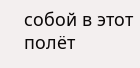собой в этот полёт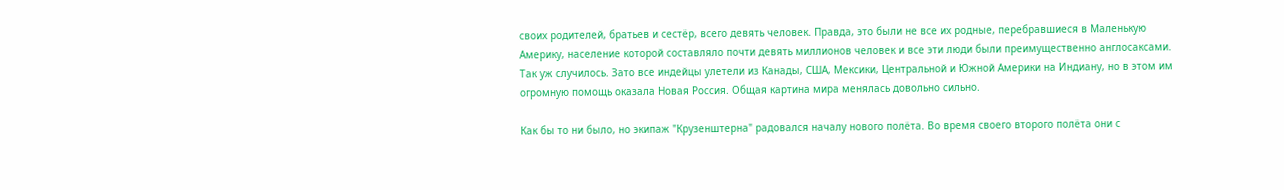своих родителей, братьев и сестёр, всего девять человек. Правда, это были не все их родные, перебравшиеся в Маленькую Америку, население которой составляло почти девять миллионов человек и все эти люди были преимущественно англосаксами. Так уж случилось. Зато все индейцы улетели из Канады, США, Мексики, Центральной и Южной Америки на Индиану, но в этом им огромную помощь оказала Новая Россия. Общая картина мира менялась довольно сильно.

Как бы то ни было, но экипаж "Крузенштерна" радовался началу нового полёта. Во время своего второго полёта они с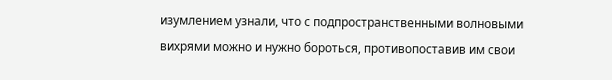изумлением узнали, что с подпространственными волновыми вихрями можно и нужно бороться, противопоставив им свои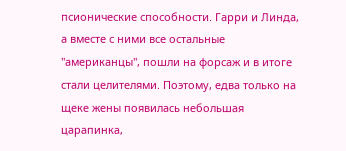псионические способности. Гарри и Линда, а вместе с ними все остальные "американцы", пошли на форсаж и в итоге стали целителями. Поэтому, едва только на щеке жены появилась небольшая царапинка,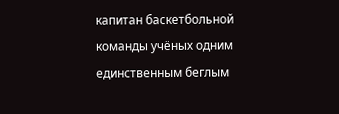капитан баскетбольной команды учёных одним единственным беглым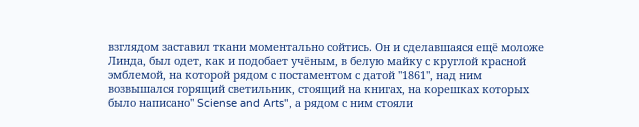взглядом заставил ткани моментально сойтись. Он и сделавшаяся ещё моложе Линда, был одет, как и подобает учёным, в белую майку с круглой красной эмблемой, на которой рядом с постаментом с датой "1861", над ним возвышался горящий светильник, стоящий на книгах, на корешках которых было написано" Sciense and Arts", а рядом с ним стояли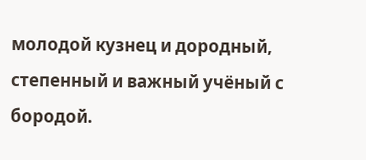молодой кузнец и дородный, степенный и важный учёный с бородой.